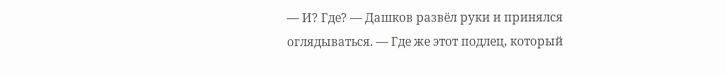— И? Где? — Дашков развёл руки и принялся оглядываться. — Где же этот подлец, который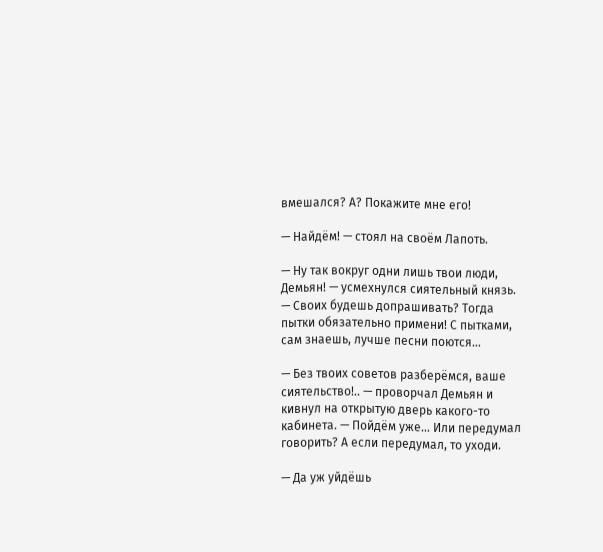вмешался? А? Покажите мне его!

— Найдём! — стоял на своём Лапоть.

— Ну так вокруг одни лишь твои люди, Демьян! — усмехнулся сиятельный князь. — Своих будешь допрашивать? Тогда пытки обязательно примени! С пытками, сам знаешь, лучше песни поются…

— Без твоих советов разберёмся, ваше сиятельство!.. — проворчал Демьян и кивнул на открытую дверь какого-то кабинета. — Пойдём уже… Или передумал говорить? А если передумал, то уходи.

— Да уж уйдёшь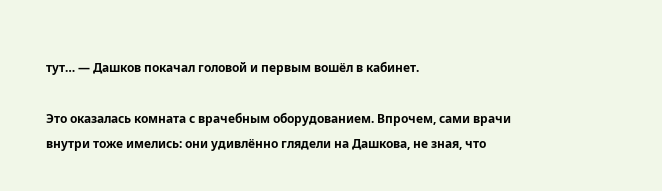тут… — Дашков покачал головой и первым вошёл в кабинет.

Это оказалась комната с врачебным оборудованием. Впрочем, сами врачи внутри тоже имелись: они удивлённо глядели на Дашкова, не зная, что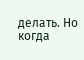делать. Но когда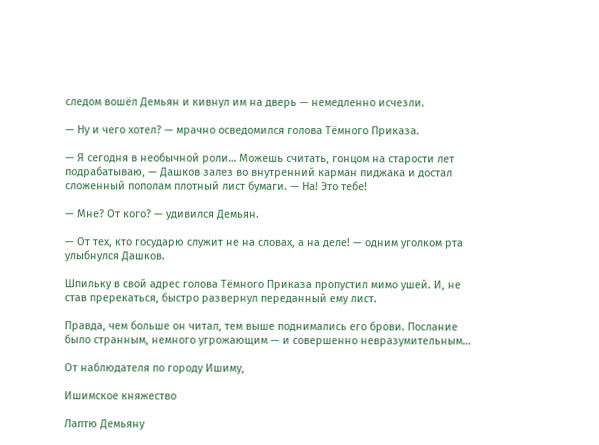следом вошёл Демьян и кивнул им на дверь — немедленно исчезли.

— Ну и чего хотел? — мрачно осведомился голова Тёмного Приказа.

— Я сегодня в необычной роли… Можешь считать, гонцом на старости лет подрабатываю, — Дашков залез во внутренний карман пиджака и достал сложенный пополам плотный лист бумаги. — На! Это тебе!

— Мне? От кого? — удивился Демьян.

— От тех, кто государю служит не на словах, а на деле! — одним уголком рта улыбнулся Дашков.

Шпильку в свой адрес голова Тёмного Приказа пропустил мимо ушей. И, не став пререкаться, быстро развернул переданный ему лист.

Правда, чем больше он читал, тем выше поднимались его брови. Послание было странным, немного угрожающим — и совершенно невразумительным…

От наблюдателя по городу Ишиму,

Ишимское княжество

Лаптю Демьяну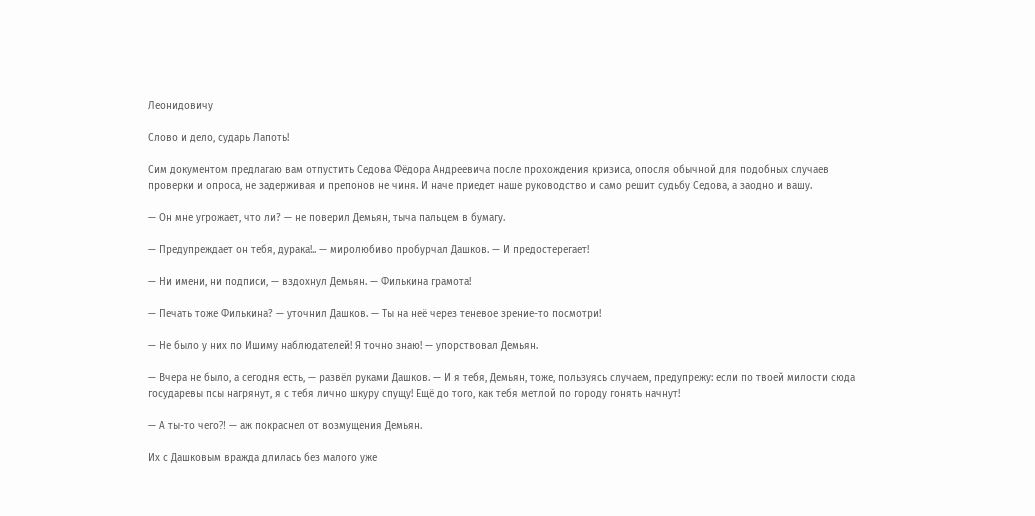Леонидовичу

Слово и дело, сударь Лапоть!

Сим документом предлагаю вам отпустить Седова Фёдора Андреевича после прохождения кризиса, опосля обычной для подобных случаев проверки и опроса, не задерживая и препонов не чиня. И наче приедет наше руководство и само решит судьбу Седова, а заодно и вашу.

— Он мне угрожает, что ли? — не поверил Демьян, тыча пальцем в бумагу.

— Предупреждает он тебя, дурака!.. — миролюбиво пробурчал Дашков. — И предостерегает!

— Ни имени, ни подписи, — вздохнул Демьян. — Филькина грамота!

— Печать тоже Филькина? — уточнил Дашков. — Ты на неё через теневое зрение-то посмотри!

— Не было у них по Ишиму наблюдателей! Я точно знаю! — упорствовал Демьян.

— Вчера не было, а сегодня есть, — развёл руками Дашков. — И я тебя, Демьян, тоже, пользуясь случаем, предупрежу: если по твоей милости сюда государевы псы нагрянут, я с тебя лично шкуру спущу! Ещё до того, как тебя метлой по городу гонять начнут!

— А ты-то чего⁈ — аж покраснел от возмущения Демьян.

Их с Дашковым вражда длилась без малого уже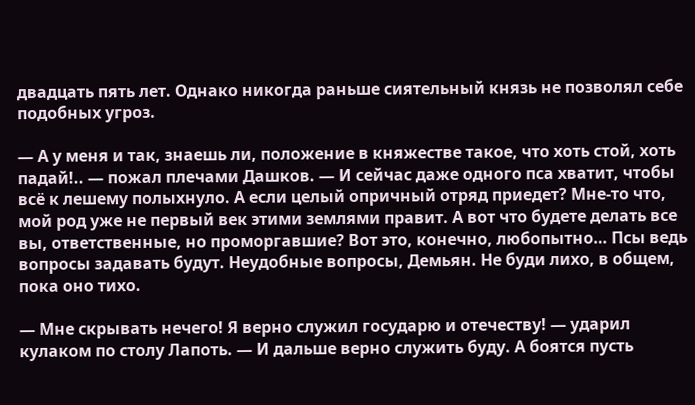двадцать пять лет. Однако никогда раньше сиятельный князь не позволял себе подобных угроз.

— А у меня и так, знаешь ли, положение в княжестве такое, что хоть стой, хоть падай!.. — пожал плечами Дашков. — И сейчас даже одного пса хватит, чтобы всё к лешему полыхнуло. А если целый опричный отряд приедет? Мне-то что, мой род уже не первый век этими землями правит. А вот что будете делать все вы, ответственные, но проморгавшие? Вот это, конечно, любопытно… Псы ведь вопросы задавать будут. Неудобные вопросы, Демьян. Не буди лихо, в общем, пока оно тихо.

— Мне скрывать нечего! Я верно служил государю и отечеству! — ударил кулаком по столу Лапоть. — И дальше верно служить буду. А боятся пусть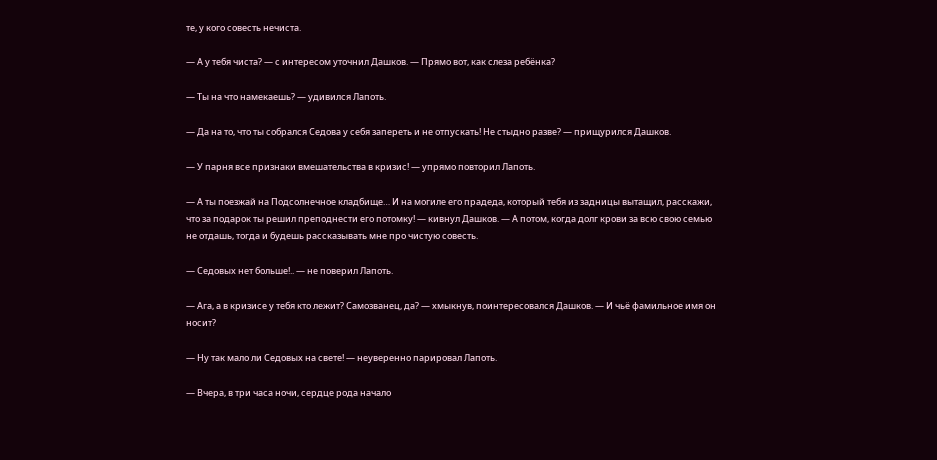те, у кого совесть нечиста.

— А у тебя чиста? — с интересом уточнил Дашков. — Прямо вот, как слеза ребёнка?

— Ты на что намекаешь? — удивился Лапоть.

— Да на то, что ты собрался Седова у себя запереть и не отпускать! Не стыдно разве? — прищурился Дашков.

— У парня все признаки вмешательства в кризис! — упрямо повторил Лапоть.

— А ты поезжай на Подсолнечное кладбище… И на могиле его прадеда, который тебя из задницы вытащил, расскажи, что за подарок ты решил преподнести его потомку! — кивнул Дашков. — А потом, когда долг крови за всю свою семью не отдашь, тогда и будешь рассказывать мне про чистую совесть.

— Седовых нет больше!.. — не поверил Лапоть.

— Ага, а в кризисе у тебя кто лежит? Самозванец, да? — хмыкнув, поинтересовался Дашков. — И чьё фамильное имя он носит?

— Ну так мало ли Седовых на свете! — неуверенно парировал Лапоть.

— Вчера, в три часа ночи, сердце рода начало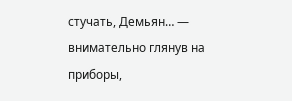стучать, Демьян… — внимательно глянув на приборы,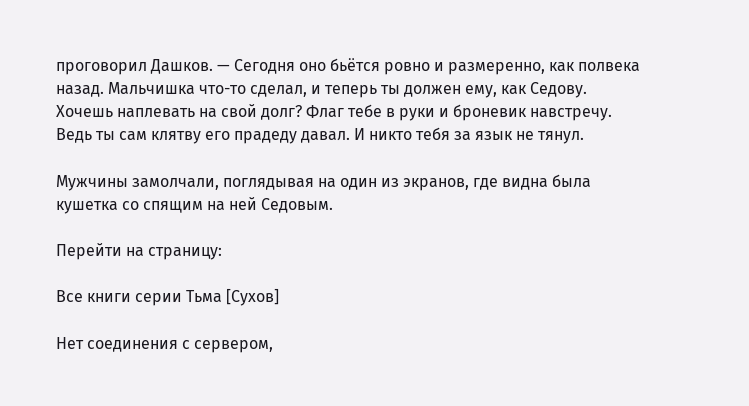проговорил Дашков. — Сегодня оно бьётся ровно и размеренно, как полвека назад. Мальчишка что-то сделал, и теперь ты должен ему, как Седову. Хочешь наплевать на свой долг? Флаг тебе в руки и броневик навстречу. Ведь ты сам клятву его прадеду давал. И никто тебя за язык не тянул.

Мужчины замолчали, поглядывая на один из экранов, где видна была кушетка со спящим на ней Седовым.

Перейти на страницу:

Все книги серии Тьма [Сухов]

Нет соединения с сервером,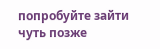попробуйте зайти чуть позже